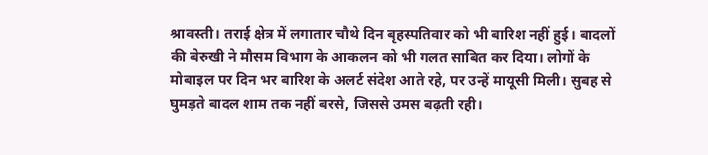श्रावस्ती। तराई क्षेत्र में लगातार चौथे दिन बृहस्पतिवार को भी बारिश नहीं हुई। बादलों की बेरुखी ने मौसम विभाग के आकलन को भी गलत साबित कर दिया। लोगों के मोबाइल पर दिन भर बारिश के अलर्ट संदेश आते रहे, पर उन्हें मायूसी मिली। सुबह से घुमड़ते बादल शाम तक नहीं बरसे, जिससे उमस बढ़ती रही।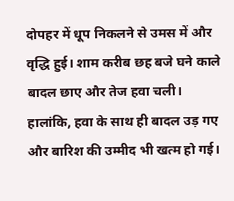दोपहर में धूप निकलने से उमस में और वृद्धि हुई। शाम करीब छह बजे घने काले बादल छाए और तेज हवा चली। हालांकि, हवा के साथ ही बादल उड़ गए और बारिश की उम्मीद भी खत्म हो गई।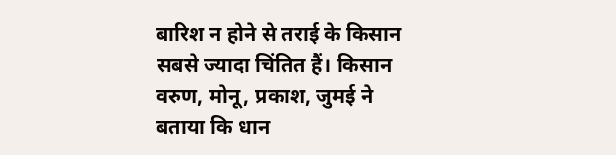बारिश न होने से तराई के किसान सबसे ज्यादा चिंतित हैं। किसान वरुण, मोनू, प्रकाश, जुमई ने बताया कि धान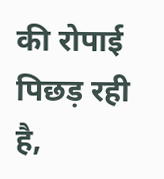की रोपाई पिछड़ रही है,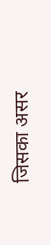जिसका असर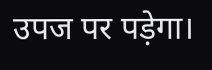उपज पर पड़ेगा।